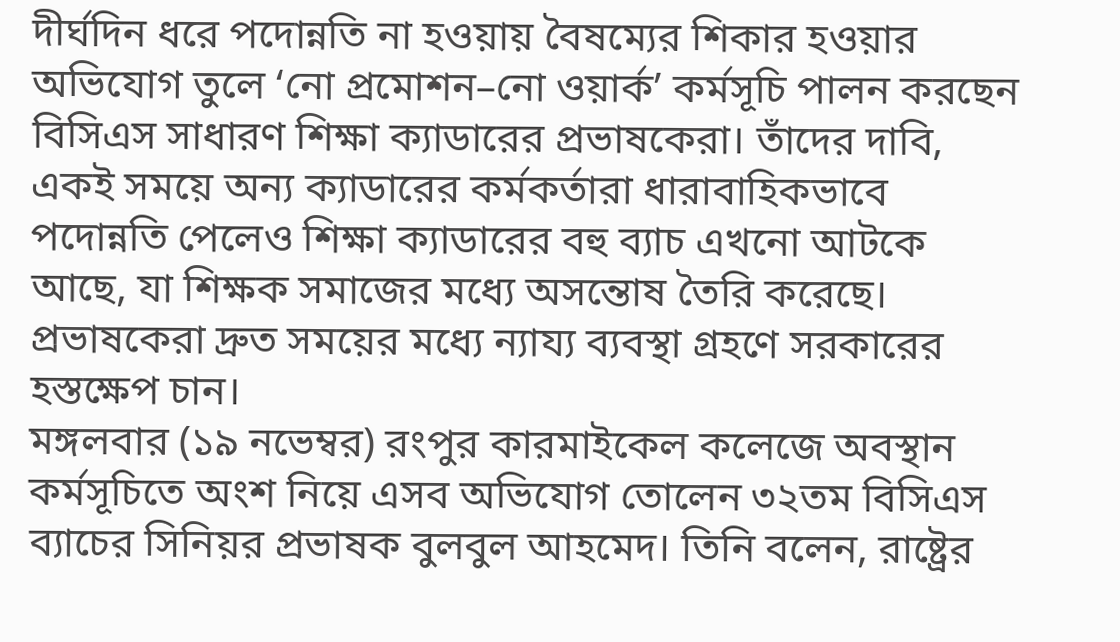দীর্ঘদিন ধরে পদোন্নতি না হওয়ায় বৈষম্যের শিকার হওয়ার অভিযোগ তুলে ‘নো প্রমোশন–নো ওয়ার্ক’ কর্মসূচি পালন করছেন বিসিএস সাধারণ শিক্ষা ক্যাডারের প্রভাষকেরা। তাঁদের দাবি, একই সময়ে অন্য ক্যাডারের কর্মকর্তারা ধারাবাহিকভাবে পদোন্নতি পেলেও শিক্ষা ক্যাডারের বহু ব্যাচ এখনো আটকে আছে, যা শিক্ষক সমাজের মধ্যে অসন্তোষ তৈরি করেছে। প্রভাষকেরা দ্রুত সময়ের মধ্যে ন্যায্য ব্যবস্থা গ্রহণে সরকারের হস্তক্ষেপ চান।
মঙ্গলবার (১৯ নভেম্বর) রংপুর কারমাইকেল কলেজে অবস্থান কর্মসূচিতে অংশ নিয়ে এসব অভিযোগ তোলেন ৩২তম বিসিএস ব্যাচের সিনিয়র প্রভাষক বুলবুল আহমেদ। তিনি বলেন, রাষ্ট্রের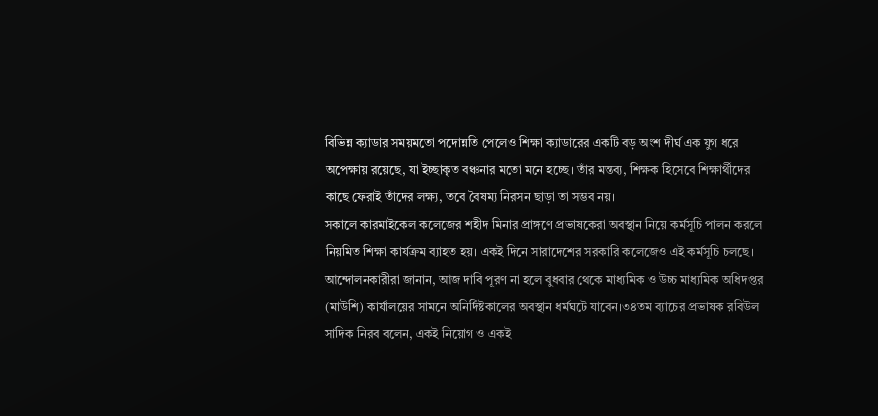বিভিন্ন ক্যাডার সময়মতো পদোন্নতি পেলেও শিক্ষা ক্যাডারের একটি বড় অংশ দীর্ঘ এক যুগ ধরে অপেক্ষায় রয়েছে, যা ইচ্ছাকৃত বঞ্চনার মতো মনে হচ্ছে। তাঁর মন্তব্য, শিক্ষক হিসেবে শিক্ষার্থীদের কাছে ফেরাই তাঁদের লক্ষ্য, তবে বৈষম্য নিরসন ছাড়া তা সম্ভব নয়।
সকালে কারমাইকেল কলেজের শহীদ মিনার প্রাঙ্গণে প্রভাষকেরা অবস্থান নিয়ে কর্মসূচি পালন করলে নিয়মিত শিক্ষা কার্যক্রম ব্যাহত হয়। একই দিনে সারাদেশের সরকারি কলেজেও এই কর্মসূচি চলছে। আন্দোলনকারীরা জানান, আজ দাবি পূরণ না হলে বুধবার থেকে মাধ্যমিক ও উচ্চ মাধ্যমিক অধিদপ্তর (মাউশি) কার্যালয়ের সামনে অনির্দিষ্টকালের অবস্থান ধর্মঘটে যাবেন।৩৪তম ব্যাচের প্রভাষক রবিউল সাদিক নিরব বলেন, একই নিয়োগ ও একই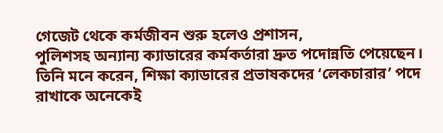গেজেট থেকে কর্মজীবন শুরু হলেও প্রশাসন,
পুলিশসহ অন্যান্য ক্যাডারের কর্মকর্তারা দ্রুত পদোন্নতি পেয়েছেন। তিনি মনে করেন, শিক্ষা ক্যাডারের প্রভাষকদের ‘লেকচারার’ পদে রাখাকে অনেকেই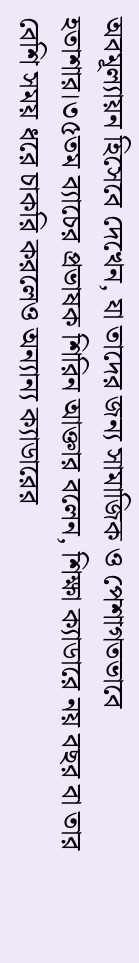অবমূল্যায়ন হিসেবে দেখেন, যা তাদের জন্য সামাজিক ও পেশাগতভাবে হতাশার।৩৫তম ব্যাচের প্রভাষক শিরিন আক্তার বলেন, শিক্ষা ক্যাডারে নয় বছর বা তার বেশি সময় ধরে চাকরি করলেও অন্যান্য ক্যাডারের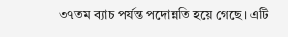৩৭তম ব্যাচ পর্যন্ত পদোন্নতি হয়ে গেছে। এটি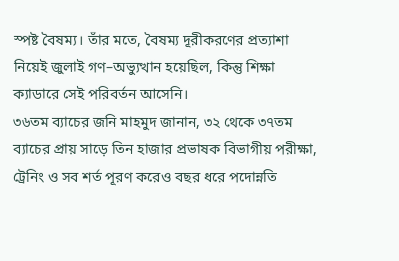স্পষ্ট বৈষম্য। তাঁর মতে, বৈষম্য দূরীকরণের প্রত্যাশা নিয়েই জুলাই গণ–অভ্যুত্থান হয়েছিল, কিন্তু শিক্ষা ক্যাডারে সেই পরিবর্তন আসেনি।
৩৬তম ব্যাচের জনি মাহমুদ জানান, ৩২ থেকে ৩৭তম ব্যাচের প্রায় সাড়ে তিন হাজার প্রভাষক বিভাগীয় পরীক্ষা, ট্রেনিং ও সব শর্ত পূরণ করেও বছর ধরে পদোন্নতি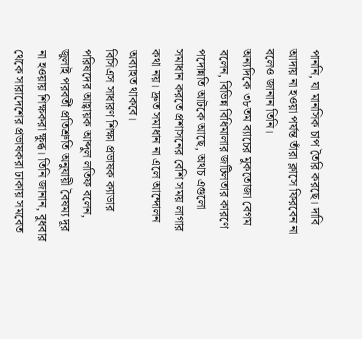পাননি, যা মানসিক চাপ তৈরি করছে। দাবি আদায় না হওয়া পর্যন্ত তাঁরা ক্লাসে ফিরবেন না বলেও জানান তিনি।
অন্যদিকে ৩৮তম ব্যাচের মুকতোজা বেগম বলেন, বিভিন্ন বিধিমালার জটিলতার কারণে পদোন্নতি আটকে আছে, অথচ এগুলো সমাধান করতে প্রশাসনের বেশি সময় লাগার কথা নয়। দ্রুত সমাধান না এলে আন্দোলন অব্যাহত থাকবে।
বিসিএস সাধারণ শিক্ষা প্রভাষক ক্যাডার পরিষদের আহ্বায়ক আব্দুল লতিফ বলেন, জুলাই পরবর্তী প্রতিশ্রুতি অনুযায়ী বৈষম্য দূর না হওয়ায় শিক্ষকরা ক্ষুব্ধ। তিনি জানান, বুধবার থেকে সারাদেশের প্রভাষকরা ঢাকায় সমবেত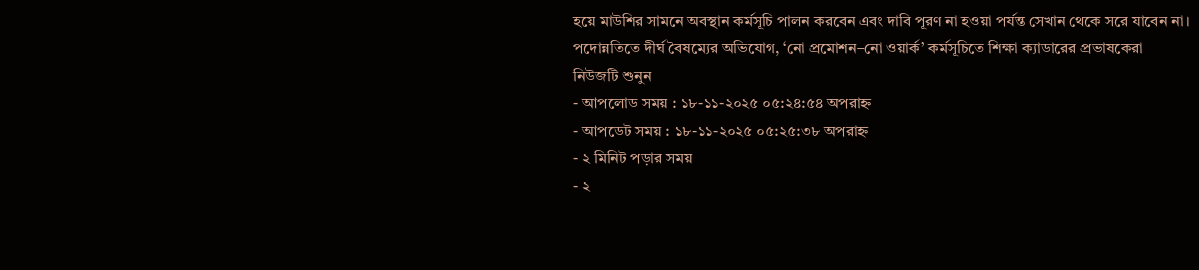হয়ে মাউশির সামনে অবস্থান কর্মসূচি পালন করবেন এবং দাবি পূরণ না হওয়া পর্যন্ত সেখান থেকে সরে যাবেন না।
পদোন্নতিতে দীর্ঘ বৈষম্যের অভিযোগ, ‘নো প্রমোশন–নো ওয়ার্ক’ কর্মসূচিতে শিক্ষা ক্যাডারের প্রভাষকেরা
নিউজটি শুনুন
- আপলোড সময় : ১৮-১১-২০২৫ ০৫:২৪:৫৪ অপরাহ্ন
- আপডেট সময় : ১৮-১১-২০২৫ ০৫:২৫:৩৮ অপরাহ্ন
- ২ মিনিট পড়ার সময়
- ২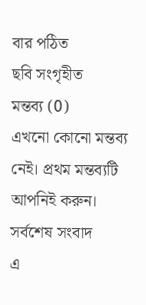বার পঠিত
ছবি সংগৃহীত
মন্তব্য (0)
এখনো কোনো মন্তব্য নেই। প্রথম মন্তব্যটি আপনিই করুন।
সর্বশেষ সংবাদ
এ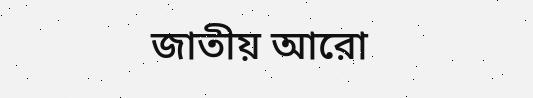জাতীয় আরো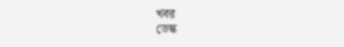খবর
ডেস্ক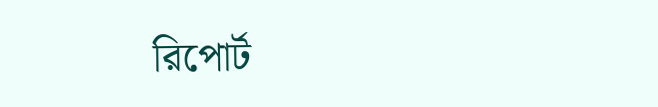রিপোর্ট